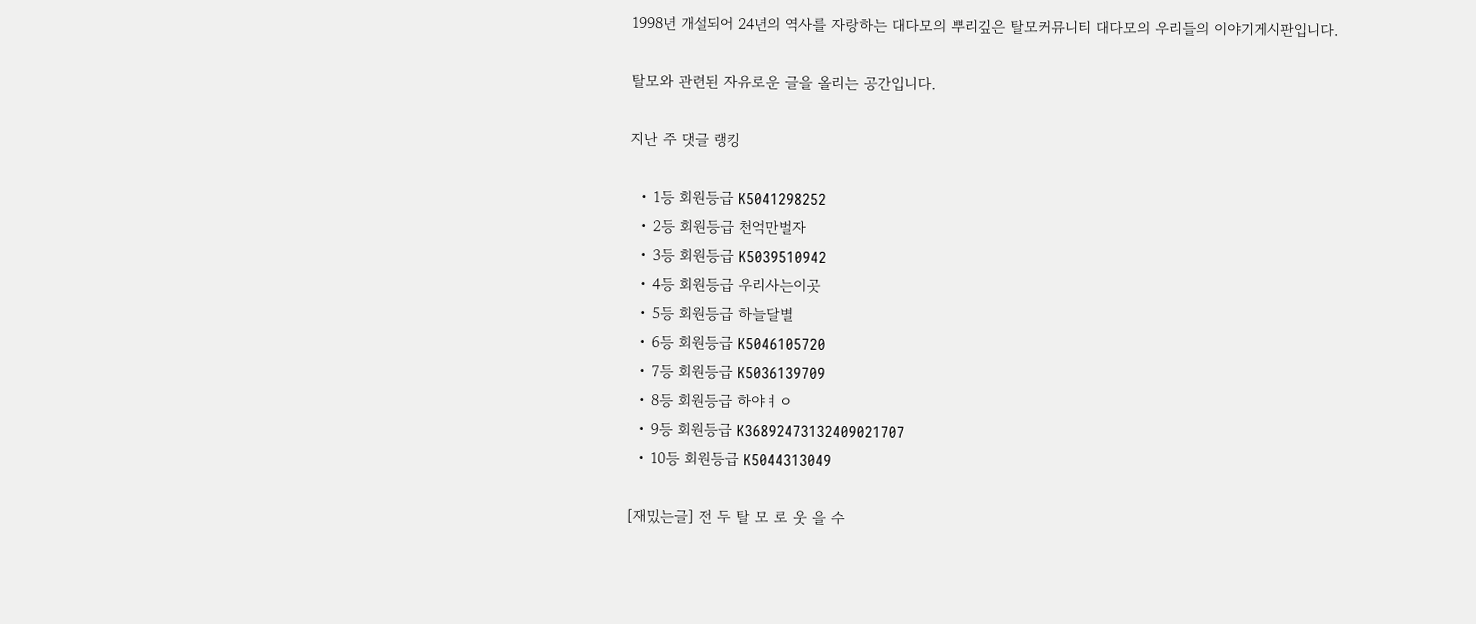1998년 개설되어 24년의 역사를 자랑하는 대다모의 뿌리깊은 탈모커뮤니티 대다모의 우리들의 이야기게시판입니다.

탈모와 관련된 자유로운 글을 올리는 공간입니다.

지난 주 댓글 랭킹

  • 1등 회원등급 K5041298252
  • 2등 회원등급 천억만벌자
  • 3등 회원등급 K5039510942
  • 4등 회원등급 우리사는이곳
  • 5등 회원등급 하늘달별
  • 6등 회원등급 K5046105720
  • 7등 회원등급 K5036139709
  • 8등 회원등급 하야ㅕㅇ
  • 9등 회원등급 K36892473132409021707
  • 10등 회원등급 K5044313049

[재밌는글] 전 두 탈 모 로 웃 을 수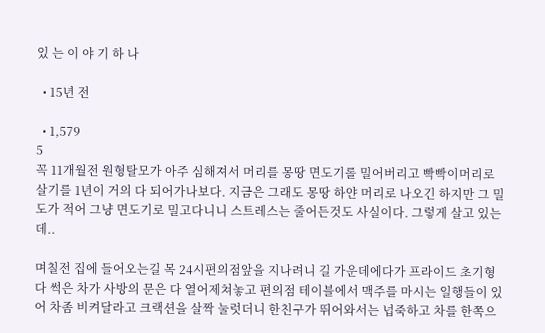있 는 이 야 기 하 나

  • 15년 전

  • 1,579
5
꼭 11개월전 원형탈모가 아주 심해져서 머리를 몽땅 면도기롤 밀어버리고 빡빡이머리로 살기를 1년이 거의 다 되어가나보다. 지금은 그래도 몽땅 하얀 머리로 나오긴 하지만 그 밀도가 적어 그냥 면도기로 밀고다니니 스트레스는 줄어든것도 사실이다. 그렇게 살고 있는데..

며칠전 집에 들어오는길 목 24시편의점앞을 지나려니 길 가운데에다가 프라이드 초기형 다 썩은 차가 사방의 문은 다 열어제쳐놓고 편의점 테이블에서 맥주를 마시는 일행들이 있어 차좀 비켜달라고 크랙션을 살짝 눌럿더니 한친구가 뛰어와서는 넙죽하고 차를 한쪽으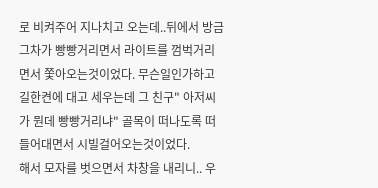로 비켜주어 지나치고 오는데..뒤에서 방금그차가 빵빵거리면서 라이트를 껌벅거리면서 쫓아오는것이었다. 무슨일인가하고 길한켠에 대고 세우는데 그 친구" 아저씨가 뭔데 빵빵거리냐" 골목이 떠나도록 떠들어대면서 시빌걸어오는것이었다.
해서 모자를 벗으면서 차창을 내리니.. 우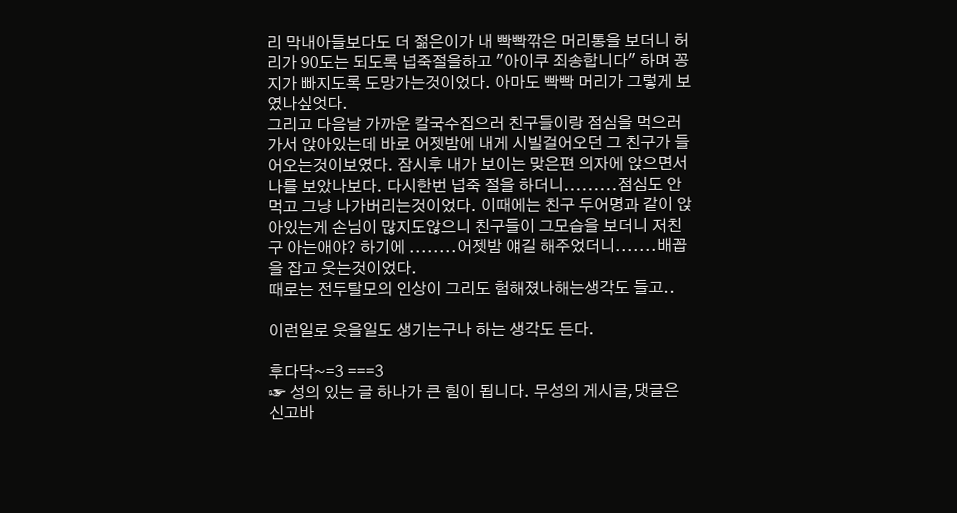리 막내아들보다도 더 젊은이가 내 빡빡깎은 머리통을 보더니 허리가 90도는 되도록 넙죽절을하고 "아이쿠 죄송합니다" 하며 꽁지가 빠지도록 도망가는것이었다. 아마도 빡빡 머리가 그렇게 보였나싶엇다.
그리고 다음날 가까운 칼국수집으러 친구들이랑 점심을 먹으러 가서 앉아있는데 바로 어젯밤에 내게 시빌걸어오던 그 친구가 들어오는것이보였다. 잠시후 내가 보이는 맞은편 의자에 앉으면서 나를 보았나보다. 다시한번 넙죽 절을 하더니.........점심도 안먹고 그냥 나가버리는것이었다. 이때에는 친구 두어명과 같이 앉아있는게 손님이 많지도않으니 친구들이 그모습을 보더니 저친구 아는애야? 하기에 ........어젯밤 얘길 해주었더니.......배꼽을 잡고 웃는것이었다.
때로는 전두탈모의 인상이 그리도 험해졌나해는생각도 들고..

이런일로 웃을일도 생기는구나 하는 생각도 든다.

후다닥~=3 ===3
☞ 성의 있는 글 하나가 큰 힘이 됩니다. 무성의 게시글,댓글은 신고바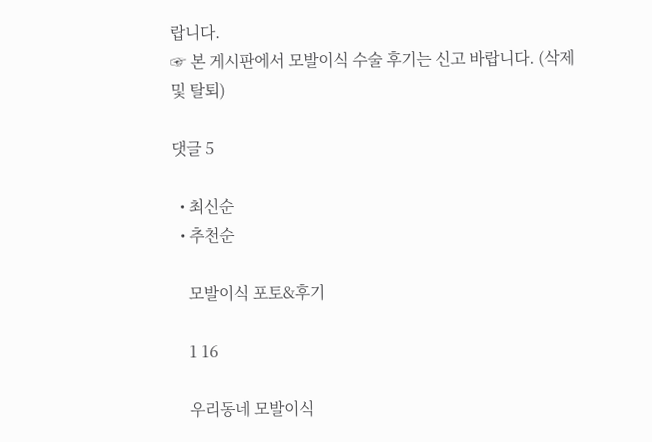랍니다.
☞ 본 게시판에서 모발이식 수술 후기는 신고 바랍니다. (삭제 및 탈퇴)

댓글 5

  • 최신순
  • 추천순

    모발이식 포토&후기

    1 16

    우리동네 모발이식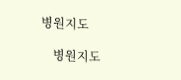병원지도

    병원지도